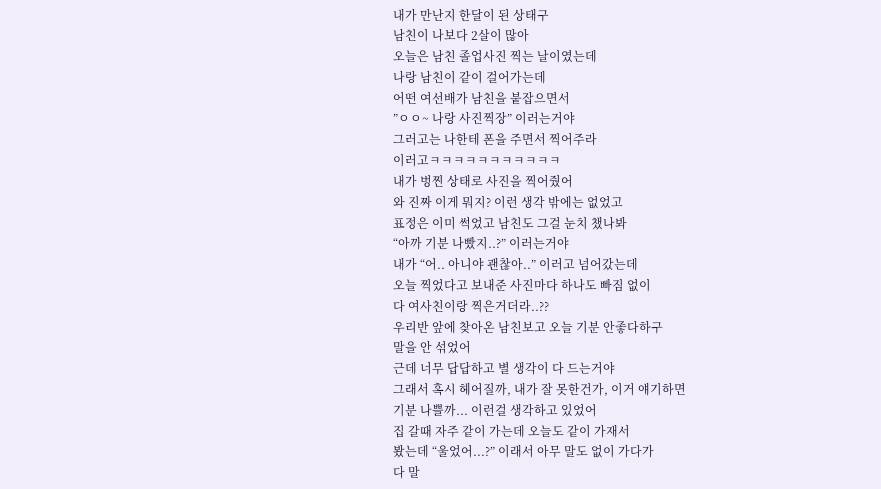내가 만난지 한달이 된 상태구
남친이 나보다 2살이 많아
오늘은 남친 졸업사진 찍는 날이였는데
나랑 남친이 같이 걸어가는데
어떤 여선배가 남친을 붙잡으면서
”ㅇㅇ~ 나랑 사진찍장” 이러는거야
그러고는 나한테 폰을 주면서 찍어주라
이러고ㅋㅋㅋㅋㅋㅋㅋㅋㅋㅋㅋ
내가 벙찐 상태로 사진을 찍어줬어
와 진짜 이게 뭐지? 이런 생각 밖에는 없었고
표정은 이미 썩었고 남친도 그걸 눈치 챘나봐
“아까 기분 나빴지..?” 이러는거야
내가 “어.. 아니야 괜찮아..” 이러고 넘어갔는데
오늘 찍었다고 보내준 사진마다 하나도 빠짐 없이
다 여사친이랑 찍은거더라..??
우리반 앞에 찾아온 남친보고 오늘 기분 안좋다하구
말을 안 섞었어
근데 너무 답답하고 별 생각이 다 드는거야
그래서 혹시 헤어질까, 내가 잘 못한건가, 이거 얘기하면
기분 나쁠까... 이런걸 생각하고 있었어
집 갈때 자주 같이 가는데 오늘도 같이 가재서
봤는데 “울었어...?” 이래서 아무 말도 없이 가다가
다 말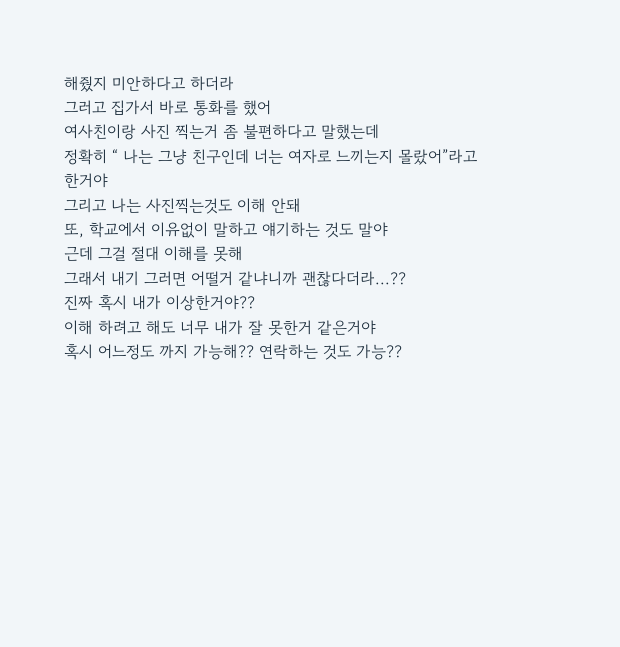해줬지 미안하다고 하더라
그러고 집가서 바로 통화를 했어
여사친이랑 사진 찍는거 좀 불편하다고 말했는데
정확히 “ 나는 그냥 친구인데 너는 여자로 느끼는지 몰랐어”라고 한거야
그리고 나는 사진찍는것도 이해 안돼
또, 학교에서 이유없이 말하고 얘기하는 것도 말야
근데 그걸 절대 이해를 못해
그래서 내기 그러면 어떨거 같냐니까 괜찮다더라...??
진짜 혹시 내가 이상한거야??
이해 하려고 해도 너무 내가 잘 못한거 같은거야
혹시 어느정도 까지 가능해?? 연락하는 것도 가능??